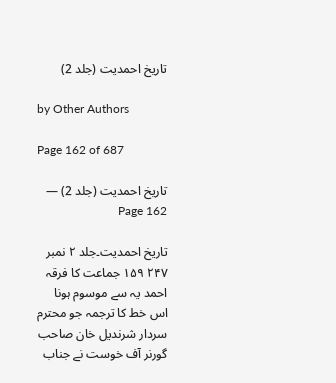تاریخ احمدیت (جلد 2)

by Other Authors

Page 162 of 687

تاریخ احمدیت (جلد 2) — Page 162

تاریخ احمدیت۔جلد ۲ نمبر ۲۴۷ ۱۵۹ جماعت کا فرقہ احمد یہ سے موسوم ہونا اس خط کا ترجمہ جو محترم سردار شرندیل خان صاحب گورنر آف خوست نے جناب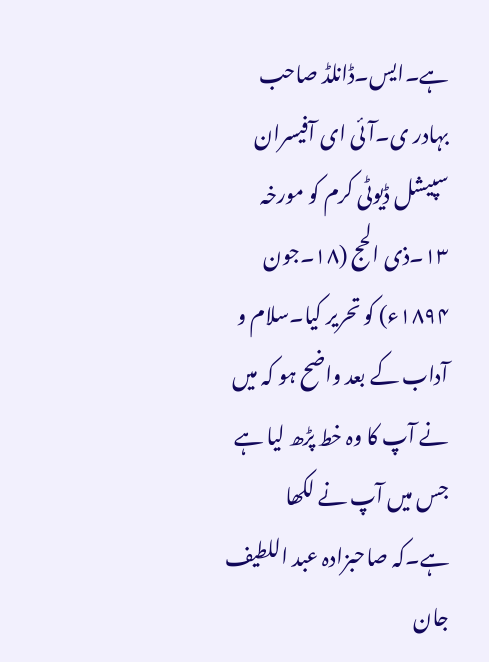ہے۔ایس۔ڈانلڈ صاحب بہادر ی۔آئی ای آفیسران سپیشل ڈیوٹی کرم کو مورخہ ۱۳۔ذی الحج (۱۸۔جون ۱۸۹۴ء) کو تحریر کیا۔سلام و آداب کے بعد واضح ہو کہ میں نے آپ کا وہ خط پڑھ لیا ہے جس میں آپ نے لکھا ہے۔کہ صاحبزادہ عبد اللطیف جان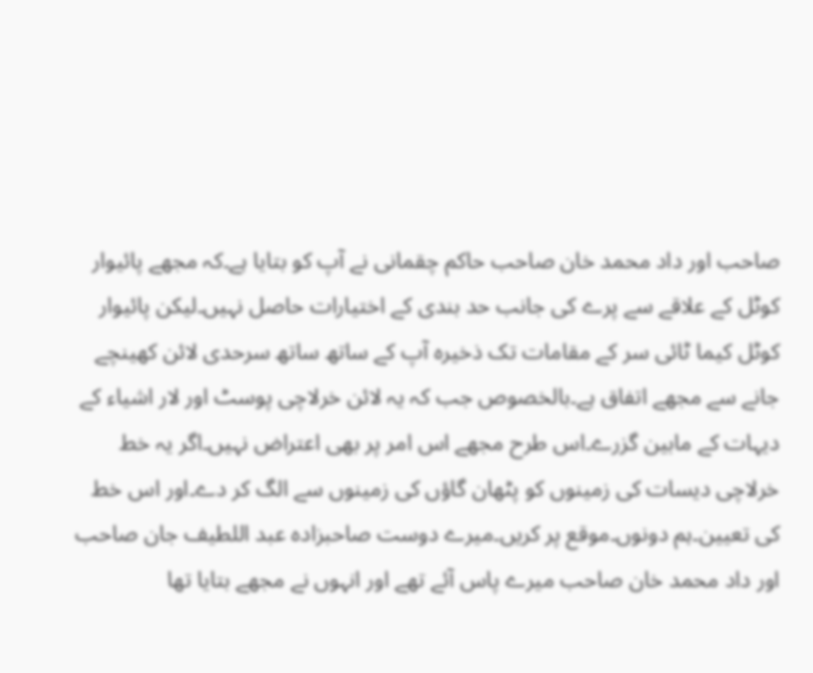صاحب اور داد محمد خان صاحب حاکم چقمانی نے آپ کو بتایا ہے۔کہ مجھے پائیوار کوٹل کے علاقے سے پرے کی جانب حد بندی کے اختیارات حاصل نہیں۔لیکن پائیوار کوٹل کیما ٹائی سر کے مقامات تک ذخیرہ آپ کے ساتھ ساتھ سرحدی لائن کھینچے جانے سے مجھے اتفاق ہے۔بالخصوص جب کہ یہ لائن خرلاچی پوسٹ اور لار اشیاء کے دیہات کے مابین گزرے۔اس طرح مجھے اس امر پر بھی اعتراض نہیں۔اگر یہ خط خرلاچی دیسات کی زمینوں کو پٹھان گاؤں کی زمینوں سے الگ کر دے۔اور اس خط کی تعیین۔ہم دونوں۔موقع پر کریں۔میرے دوست صاحبزادہ عبد اللطیف جان صاحب اور داد محمد خان صاحب میرے پاس آئے تھے اور انہوں نے مجھے بتایا تھا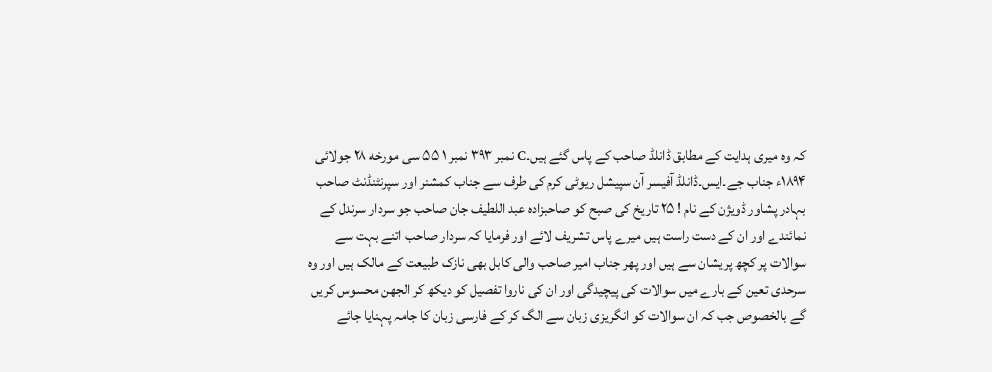کہ وہ میری ہدایت کے مطابق ڈانلڈ صاحب کے پاس گئے ہیں۔C نمبر ۳۹۳ نمبر ۱ ۵۵ سی مورخه ۲۸ جولائی ۱۸۹۴ء جناب جے۔ایس۔ڈانلڈ آفیسر آن سپیشل ریوٹی کرم کی طرف سے جناب کمشنر اور سپرنٹنڈنٹ صاحب بہادر پشاور ڈویژن کے نام ! ۲۵ تاریخ کی صبح کو صاحبزادہ عبد اللطیف جان صاحب جو سردار سرندل کے نمائندے اور ان کے دست راست ہیں میرے پاس تشریف لائے اور فرمایا کہ سردار صاحب اتنے بہت سے سوالات پر کچھ پریشان سے ہیں اور پھر جناب امیر صاحب والی کابل بھی نازک طبیعت کے مالک ہیں اور وہ سرحدی تعین کے بارے میں سوالات کی پیچیدگی اور ان کی ناروا تفصیل کو دیکھ کر الجھن محسوس کریں گے بالخصوص جب کہ ان سوالات کو انگریزی زبان سے الگ کر کے فارسی زبان کا جامہ پہنایا جائے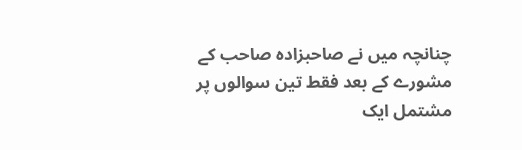چنانچہ میں نے صاحبزادہ صاحب کے مشورے کے بعد فقط تین سوالوں پر مشتمل ایک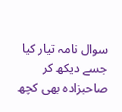سوال نامہ تیار کیا جسے دیکھ کر صاحبزادہ بھی کچھ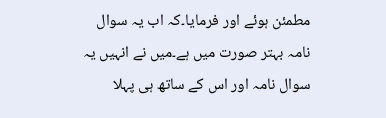مطمئن ہوئے اور فرمایا۔کہ اب یہ سوال نامہ بہتر صورت میں ہے۔میں نے انہیں یہ سوال نامہ اور اس کے ساتھ ہی پہلا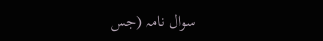سوال نامہ (جس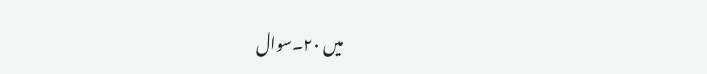میں ۲۰۔سوال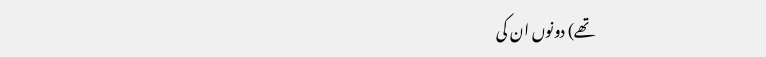تھے) دونوں ان کی